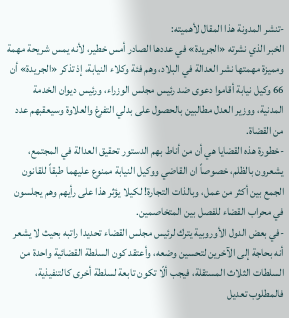-تنشر المدونة هذا المقال لأهميته:
الخبر الذي نشرته «الجريدة» في عددها الصادر أمس خطير، لأنه يمس شريحة مهمة ومميزة مهمتها نشر العدالة في البلاد، وهم فئة وكلاء النيابة، إذ تذكر «الجريدة» أن 66 وكيل نيابة أقاموا دعوى ضد رئيس مجلس الوزراء، ورئيس ديوان الخدمة المدنية، ووزير العدل مطالبين بالحصول على بدلي التفرغ والعلاوة وسيعقبهم عدد من القضاة.
-خطورة هذه القضايا هي أن من أناط بهم الدستور تحقيق العدالة في المجتمع، يشعرون بالظلم، خصوصاً ان القاضي ووكيل النيابة ممنوع عليهما طبقاً للقانون الجمع بين أكثر من عمل، وبالذات التجارة! لكيلا يؤثر هذا على رأيهم وهم يجلسون في محراب القضاء للفصل بين المتخاصمين.
-في بعض الدول الأوروبية يترك لرئيس مجلس القضاء تحديدا راتبه بحيث لا يشعر أنه بحاجة إلى الآخرين لتحسين وضعه، وأعتقد كون السلطة القضائية واحدة من السلطات الثلاث المستقلة، فيجب ألّا تكون تابعة لسلطة أخرى كالتنفيذية، فالمطلوب تعديل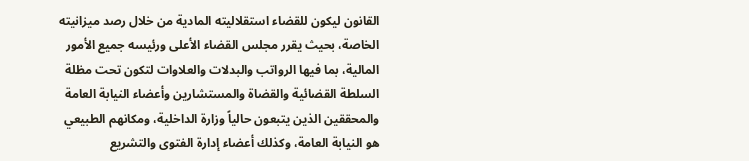القانون ليكون للقضاء استقلاليته المادية من خلال رصد ميزانيته الخاصة، بحيث يقرر مجلس القضاء الأعلى ورئيسه جميع الأمور المالية، بما فيها الرواتب والبدلات والعلاوات لتكون تحت مظلة السلطة القضائية والقضاة والمستشارين وأعضاء النيابة العامة والمحققين الذين يتبعون حالياً وزارة الداخلية، ومكانهم الطبيعي هو النيابة العامة، وكذلك أعضاء إدارة الفتوى والتشريع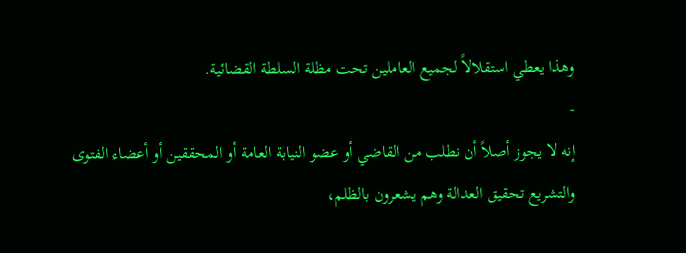وهذا يعطي استقلالاً لجميع العاملين تحت مظلة السلطة القضائية.
-
إنه لا يجوز أصلاً أن نطلب من القاضي أو عضو النيابة العامة أو المحققين أو أعضاء الفتوى والتشريع تحقيق العدالة وهم يشعرون بالظلم،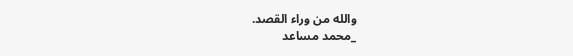والله من وراء القصد.
_محمد مساعد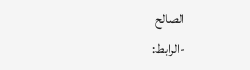الصالح
-الرابط: